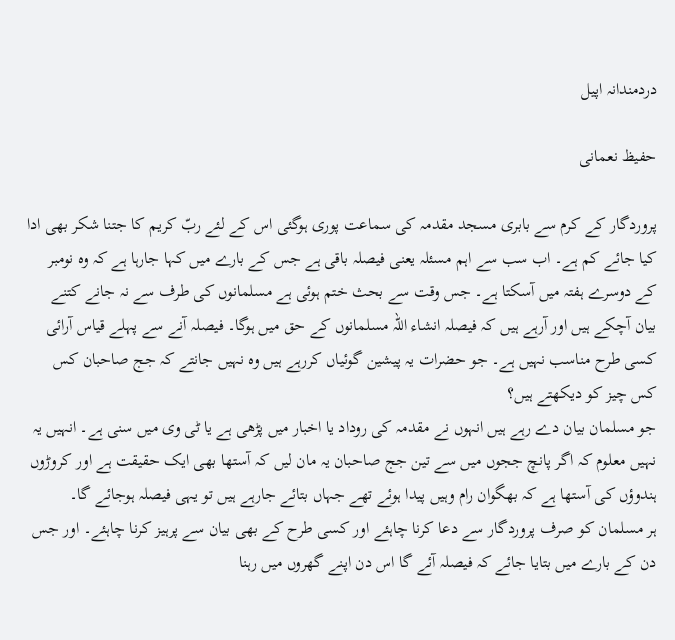دردمندانہ اپیل

حفیظ نعمانی

پروردگار کے کرم سے بابری مسجد مقدمہ کی سماعت پوری ہوگئی اس کے لئے ربّ کریم کا جتنا شکر بھی ادا کیا جائے کم ہے۔ اب سب سے اہم مسئلہ یعنی فیصلہ باقی ہے جس کے بارے میں کہا جارہا ہے کہ وہ نومبر کے دوسرے ہفتہ میں آسکتا ہے۔ جس وقت سے بحث ختم ہوئی ہے مسلمانوں کی طرف سے نہ جانے کتنے بیان آچکے ہیں اور آرہے ہیں کہ فیصلہ انشاء اللہ مسلمانوں کے حق میں ہوگا۔ فیصلہ آنے سے پہلے قیاس آرائی کسی طرح مناسب نہیں ہے۔ جو حضرات یہ پیشین گوئیاں کررہے ہیں وہ نہیں جانتے کہ جج صاحبان کس کس چیز کو دیکھتے ہیں؟
جو مسلمان بیان دے رہے ہیں انہوں نے مقدمہ کی روداد یا اخبار میں پڑھی ہے یا ٹی وی میں سنی ہے۔ انہیں یہ نہیں معلوم کہ اگر پانچ ججوں میں سے تین جج صاحبان یہ مان لیں کہ آستھا بھی ایک حقیقت ہے اور کروڑوں ہندوؤں کی آستھا ہے کہ بھگوان رام وہیں پیدا ہوئے تھے جہاں بتائے جارہے ہیں تو یہی فیصلہ ہوجائے گا۔
ہر مسلمان کو صرف پروردگار سے دعا کرنا چاہئے اور کسی طرح کے بھی بیان سے پرہیز کرنا چاہئے۔ اور جس دن کے بارے میں بتایا جائے کہ فیصلہ آئے گا اس دن اپنے گھروں میں رہنا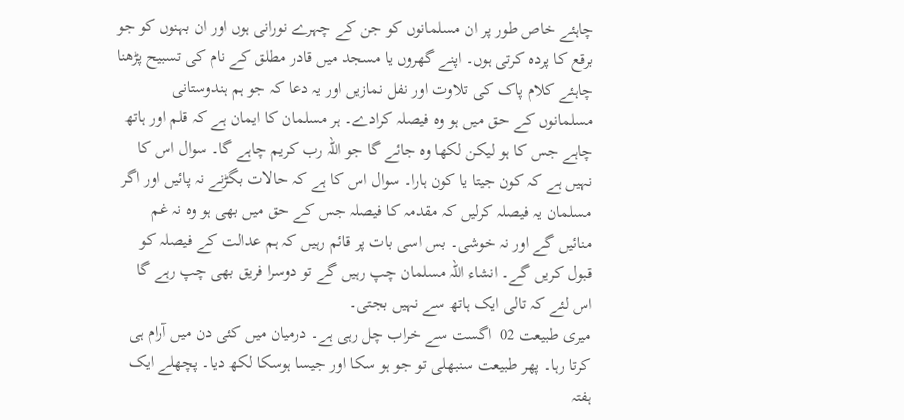چاہئے خاص طور پر ان مسلمانوں کو جن کے چہرے نورانی ہوں اور ان بہنوں کو جو برقع کا پردہ کرتی ہوں۔ اپنے گھروں یا مسجد میں قادر مطلق کے نام کی تسبیح پڑھنا چاہئے کلام پاک کی تلاوت اور نفل نمازیں اور یہ دعا کہ جو ہم ہندوستانی مسلمانوں کے حق میں ہو وہ فیصلہ کرادے۔ ہر مسلمان کا ایمان ہے کہ قلم اور ہاتھ چاہے جس کا ہو لیکن لکھا وہ جائے گا جو اللہ رب کریم چاہے گا۔ سوال اس کا نہیں ہے کہ کون جیتا یا کون ہارا۔ سوال اس کا ہے کہ حالات بگڑنے نہ پائیں اور اگر مسلمان یہ فیصلہ کرلیں کہ مقدمہ کا فیصلہ جس کے حق میں بھی ہو وہ نہ غم منائیں گے اور نہ خوشی۔ بس اسی بات پر قائم رہیں کہ ہم عدالت کے فیصلہ کو قبول کریں گے۔ انشاء اللہ مسلمان چپ رہیں گے تو دوسرا فریق بھی چپ رہے گا اس لئے کہ تالی ایک ہاتھ سے نہیں بجتی۔
میری طبیعت 02  اگست سے خراب چل رہی ہے۔ درمیان میں کئی دن میں آرام ہی کرتا رہا۔ پھر طبیعت سنبھلی تو جو ہو سکا اور جیسا ہوسکا لکھ دیا۔ پچھلے ایک ہفتہ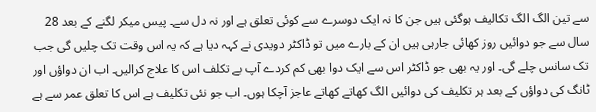سے تین الگ الگ تکالیف ہوگئی ہیں جن کا نہ ایک دوسرے سے کوئی تعلق ہے اور نہ دل سے۔ پیس میکر لگنے کے بعد 28  سال سے جو دوائیں روز کھائی جارہی ہیں ان کے بارے میں تو ڈاکٹر دویدی نے کہہ دیا ہے کہ یہ اس وقت تک چلیں گی جب تک سانس چلے گی۔ اور یہ بھی جو ڈاکٹر اس سے ایک دوا بھی کم کردے آپ بے تکلف اس کا علاج کرالیں۔ اب ان دواؤں اور ٹانگ کی دواؤں کے بعد ہر تکلیف کی دوائیں الگ کھاتے کھاتے عاجز آچکا ہوں۔ اب جو نئی تکلیف ہے اس کا تعلق عمر سے ہے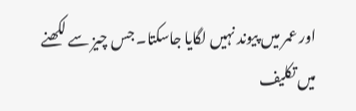اور عمر میں پیوند نہیں لگایا جاسکتا۔ جس چیز سے لکھنے میں تکلیف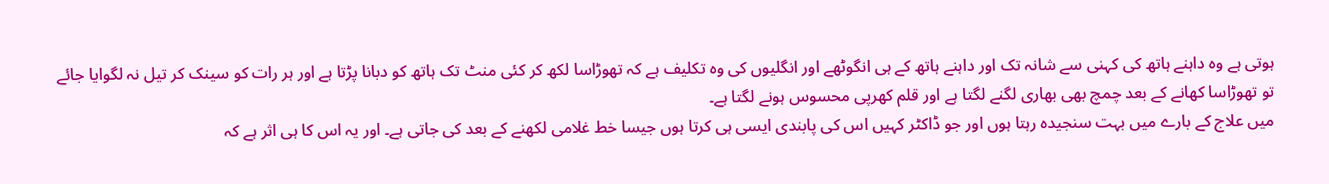ہوتی ہے وہ داہنے ہاتھ کی کہنی سے شانہ تک اور داہنے ہاتھ کے ہی انگوٹھے اور انگلیوں کی وہ تکلیف ہے کہ تھوڑاسا لکھ کر کئی منٹ تک ہاتھ کو دبانا پڑتا ہے اور ہر رات کو سینک کر تیل نہ لگوایا جائے تو تھوڑاسا کھانے کے بعد چمچ بھی بھاری لگنے لگتا ہے اور قلم کھرپی محسوس ہونے لگتا ہے۔
میں علاج کے بارے میں بہت سنجیدہ رہتا ہوں اور جو ڈاکٹر کہیں اس کی پابندی ایسی ہی کرتا ہوں جیسا خط غلامی لکھنے کے بعد کی جاتی ہے۔ اور یہ اس کا ہی اثر ہے کہ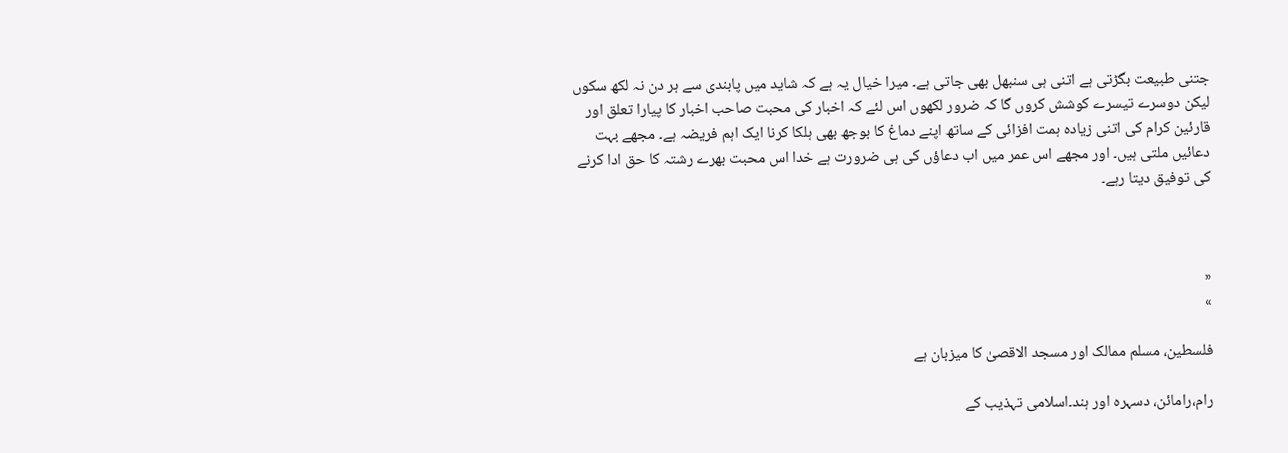جتنی طبیعت بگڑتی ہے اتنی ہی سنبھل بھی جاتی ہے۔ میرا خیال یہ ہے کہ شاید میں پابندی سے ہر دن نہ لکھ سکوں لیکن دوسرے تیسرے کوشش کروں گا کہ ضرور لکھوں اس لئے کہ اخبار کی محبت صاحب اخبار کا پیارا تعلق اور قارئین کرام کی اتنی زیادہ ہمت افزائی کے ساتھ اپنے دماغ کا بوجھ بھی ہلکا کرنا ایک اہم فریضہ ہے۔ مجھے بہت دعائیں ملتی ہیں۔ اور مجھے اس عمر میں اب دعاؤں کی ہی ضرورت ہے خدا اس محبت بھرے رشتہ کا حق ادا کرنے کی توفیق دیتا رہے۔



«
»

فلسطین، مسلم ممالک اور مسجد الاقصیٰ کا میزبان ہے

رام،رامائن، دسہرہ اور ہند۔اسلامی تہذیب کے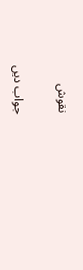نقوش

جواب دیں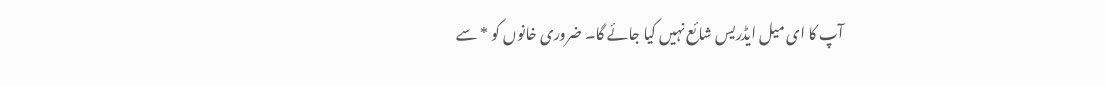آپ کا ای میل ایڈریس شائع نہیں کیا جائے گا۔ ضروری خانوں کو * سے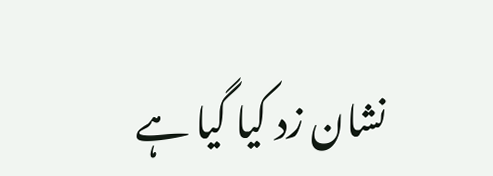نشان زد کیا گیا ہے